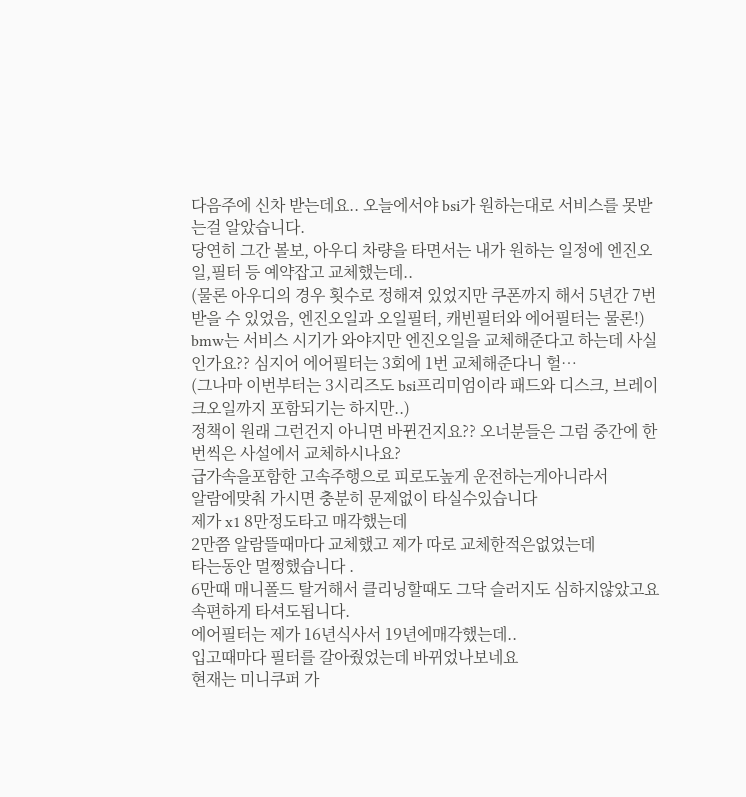다음주에 신차 받는데요.. 오늘에서야 bsi가 원하는대로 서비스를 못받는걸 알았습니다.
당연히 그간 볼보, 아우디 차량을 타면서는 내가 원하는 일정에 엔진오일,필터 등 예약잡고 교체했는데..
(물론 아우디의 경우 횟수로 정해져 있었지만 쿠폰까지 해서 5년간 7번 받을 수 있었음, 엔진오일과 오일필터, 캐빈필터와 에어필터는 물론!)
bmw는 서비스 시기가 와야지만 엔진오일을 교체해준다고 하는데 사실인가요?? 심지어 에어필터는 3회에 1번 교체해준다니 헐…
(그나마 이번부터는 3시리즈도 bsi프리미엄이라 패드와 디스크, 브레이크오일까지 포함되기는 하지만..)
정책이 원래 그런건지 아니면 바뀐건지요?? 오너분들은 그럼 중간에 한번씩은 사설에서 교체하시나요?
급가속을포함한 고속주행으로 피로도높게 운전하는게아니라서
알람에맞춰 가시면 충분히 문제없이 타실수있습니다
제가 x1 8만정도타고 매각했는데
2만쯤 알람뜰때마다 교체했고 제가 따로 교체한적은없었는데
타는동안 멀쩡했습니다 .
6만때 매니폴드 탈거해서 클리닝할때도 그닥 슬러지도 심하지않았고요 속편하게 타셔도됩니다.
에어필터는 제가 16년식사서 19년에매각했는데..
입고때마다 필터를 갈아줬었는데 바뀌었나보네요
현재는 미니쿠퍼 가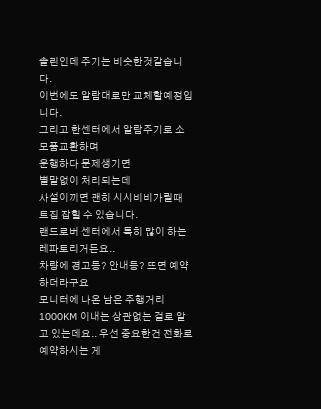솔린인데 주기는 비슷한것같습니다.
이번에도 알람대로만 교체할예정입니다.
그리고 한센터에서 알람주기로 소모품교환하며
운행하다 문제생기면
별말없이 처리되는데
사설이끼면 괜히 시시비비가릴때 트집 잡힐 수 있습니다.
랜드로버 센터에서 특히 많이 하는 레파토리거든요..
차량에 경고등? 안내등? 뜨면 예약하더라구요
모니터에 나온 남은 주행거리 1000KM 이내는 상관없는 걸로 알고 있는데요.. 우선 중요한건 전화로 예약하시는 게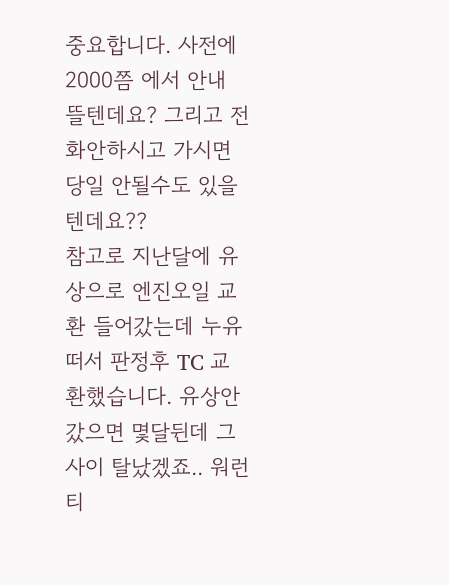중요합니다. 사전에 2000쯤 에서 안내 뜰텐데요? 그리고 전화안하시고 가시면 당일 안될수도 있을텐데요??
참고로 지난달에 유상으로 엔진오일 교환 들어갔는데 누유떠서 판정후 TC 교환했습니다. 유상안갔으면 몇달뒨데 그사이 탈났겠죠.. 워런티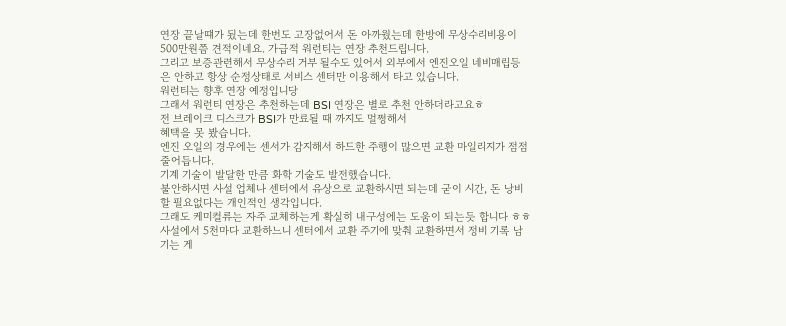연장 끝날떄가 됬는데 한번도 고장없어서 돈 아까웠는데 한방에 무상수리비용이 500만원쯤 견적이네요. 가급적 워런티는 연장 추천드립니다.
그리고 보증관련해서 무상수리 거부 될수도 있어서 외부에서 엔진오일 네비매립등은 안하고 항상 순정상태로 서비스 센터만 이용해서 타고 있습니다.
워런티는 향후 연장 예정입니당
그래서 워런티 연장은 추천하는데 BSI 연장은 별로 추천 안하더라고요ㅎ
전 브레이크 디스크가 BSI가 만료될 때 까지도 멀쩡해서
혜택을 못 봤습니다.
엔진 오일의 경우에는 센서가 감지해서 하드한 주행이 많으면 교환 마일리지가 점점 줄어듭니다.
기계 기술이 발달한 만큼 화학 기술도 발전했습니다.
불안하시면 사설 업체나 센터에서 유상으로 교환하시면 되는데 굳이 시간, 돈 낭비할 필요없다는 개인적인 생각입니다.
그래도 케미컬류는 자주 교체하는게 확실히 내구성에는 도움이 되는듯 합니다 ㅎㅎ
사설에서 5천마다 교환하느니 센터에서 교환 주기에 맞춰 교환하면서 정비 기록 남기는 게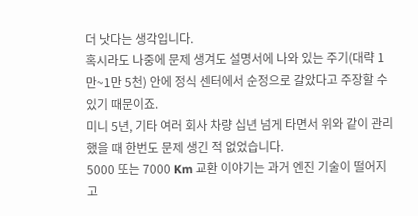더 낫다는 생각입니다.
혹시라도 나중에 문제 생겨도 설명서에 나와 있는 주기(대략 1만~1만 5천) 안에 정식 센터에서 순정으로 갈았다고 주장할 수 있기 때문이죠.
미니 5년, 기타 여러 회사 차량 십년 넘게 타면서 위와 같이 관리했을 때 한번도 문제 생긴 적 없었습니다.
5000 또는 7000 Km 교환 이야기는 과거 엔진 기술이 떨어지고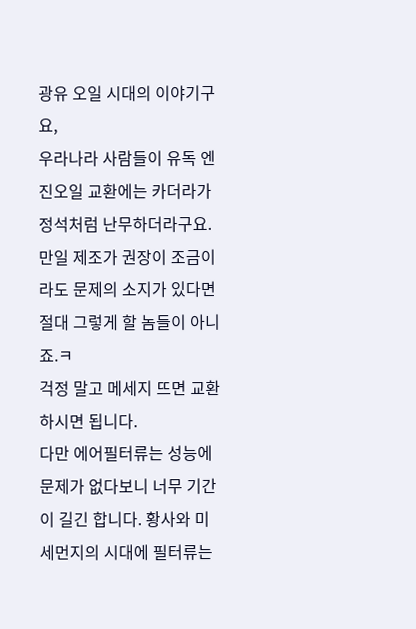광유 오일 시대의 이야기구요,
우라나라 사람들이 유독 엔진오일 교환에는 카더라가 정석처럼 난무하더라구요.
만일 제조가 권장이 조금이라도 문제의 소지가 있다면 절대 그렇게 할 놈들이 아니죠.ㅋ
걱정 말고 메세지 뜨면 교환하시면 됩니다.
다만 에어필터류는 성능에 문제가 없다보니 너무 기간이 길긴 합니다. 황사와 미세먼지의 시대에 필터류는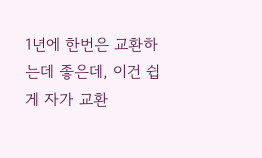1년에 한번은 교환하는데 좋은데, 이건 쉽게 자가 교환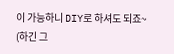이 가능하니 DIY로 하셔도 되죠~
(하긴 그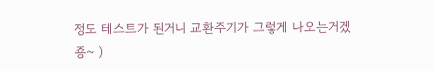정도 테스트가 된거니 교환주기가 그렇게 나오는거겠죵~ )